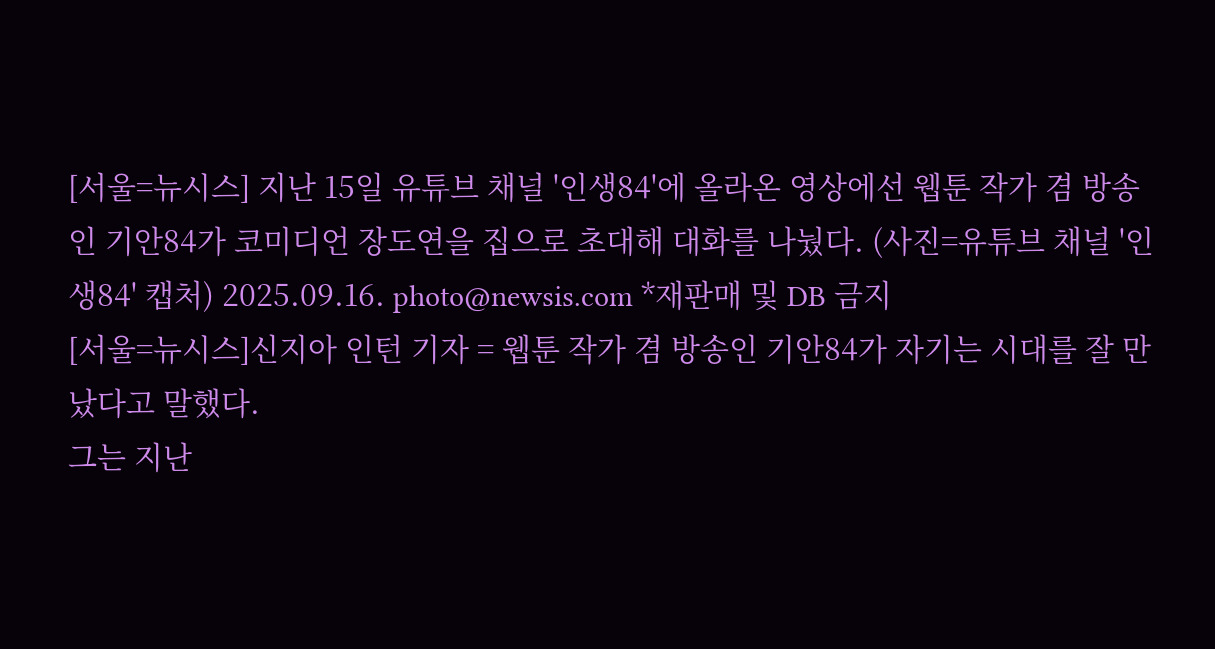[서울=뉴시스] 지난 15일 유튜브 채널 '인생84'에 올라온 영상에선 웹툰 작가 겸 방송인 기안84가 코미디언 장도연을 집으로 초대해 대화를 나눴다. (사진=유튜브 채널 '인생84' 캡처) 2025.09.16. photo@newsis.com *재판매 및 DB 금지
[서울=뉴시스]신지아 인턴 기자 = 웹툰 작가 겸 방송인 기안84가 자기는 시대를 잘 만났다고 말했다.
그는 지난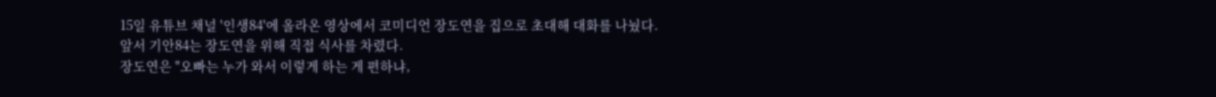15일 유튜브 채널 '인생84'에 올라온 영상에서 코미디언 장도연을 집으로 초대해 대화를 나눴다.
앞서 기안84는 장도연을 위해 직접 식사를 차렸다.
장도연은 "오빠는 누가 와서 이렇게 하는 게 편하냐,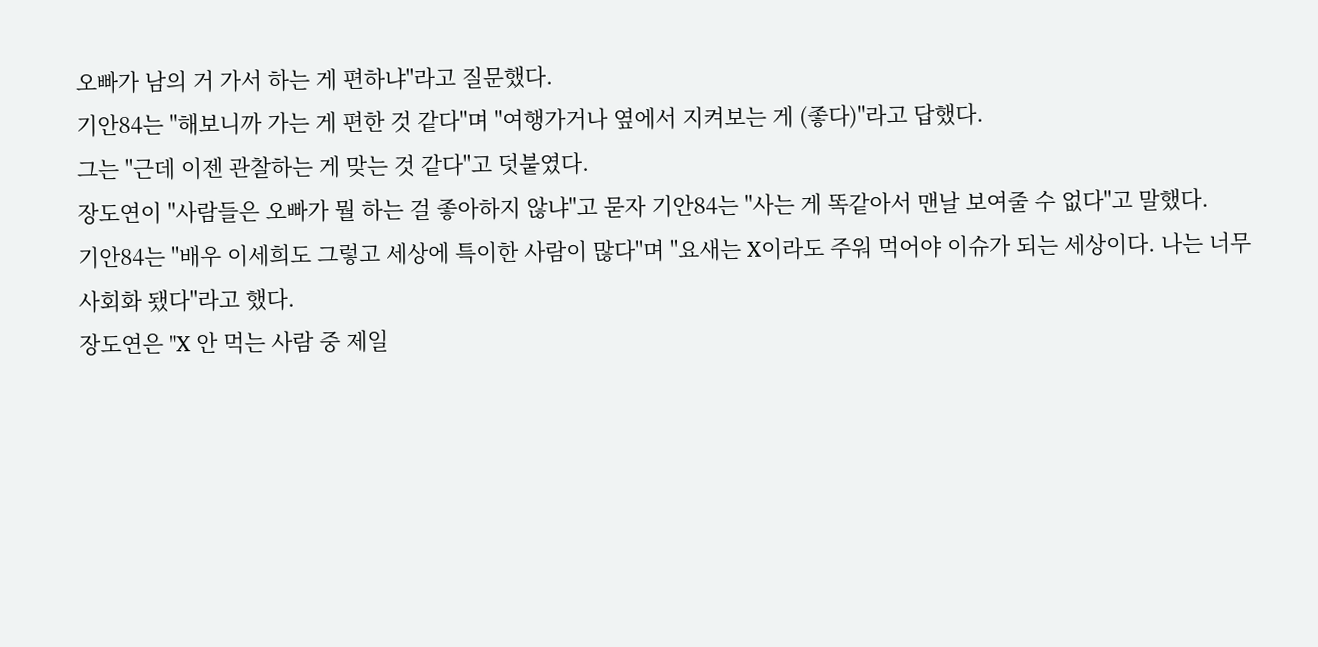오빠가 남의 거 가서 하는 게 편하냐"라고 질문했다.
기안84는 "해보니까 가는 게 편한 것 같다"며 "여행가거나 옆에서 지켜보는 게 (좋다)"라고 답했다.
그는 "근데 이젠 관찰하는 게 맞는 것 같다"고 덧붙였다.
장도연이 "사람들은 오빠가 뭘 하는 걸 좋아하지 않냐"고 묻자 기안84는 "사는 게 똑같아서 맨날 보여줄 수 없다"고 말했다.
기안84는 "배우 이세희도 그렇고 세상에 특이한 사람이 많다"며 "요새는 X이라도 주워 먹어야 이슈가 되는 세상이다. 나는 너무 사회화 됐다"라고 했다.
장도연은 "X 안 먹는 사람 중 제일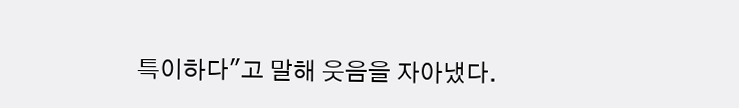특이하다"고 말해 웃음을 자아냈다.